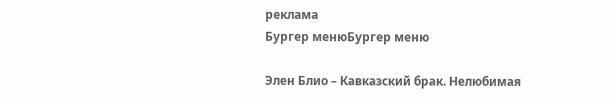реклама
Бургер менюБургер меню

Элен Блио – Кавказский брак. Нелюбимая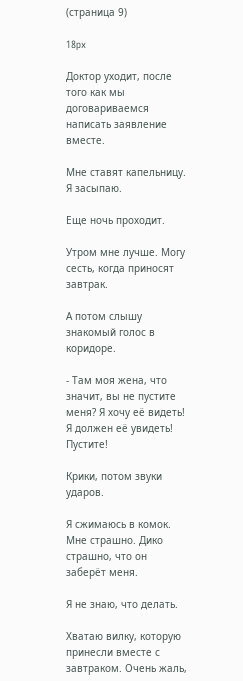(страница 9)

18px

Доктор уходит, после того как мы договариваемся написать заявление вместе.

Мне ставят капельницу. Я засыпаю.

Еще ночь проходит.

Утром мне лучше. Могу сесть, когда приносят завтрак.

А потом слышу знакомый голос в коридоре.

- Там моя жена, что значит, вы не пустите меня? Я хочу её видеть! Я должен её увидеть! Пустите!

Крики, потом звуки ударов.

Я сжимаюсь в комок. Мне страшно. Дико страшно, что он заберёт меня.

Я не знаю, что делать.

Хватаю вилку, которую принесли вместе с завтраком. Очень жаль,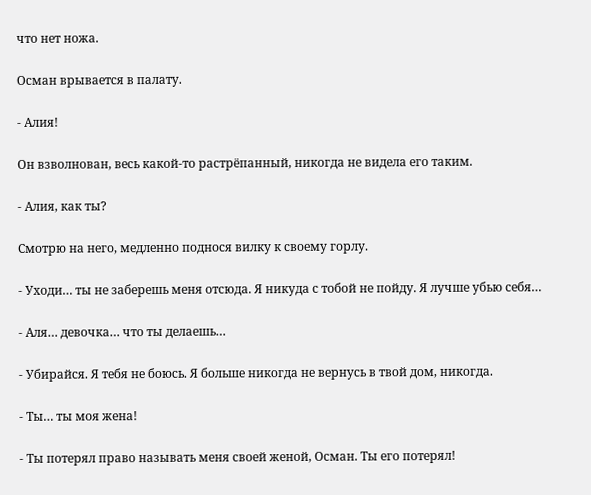что нет ножа.

Осман врывается в палату.

- Алия!

Он взволнован, весь какой-то растрёпанный, никогда не видела его таким.

- Алия, как ты?

Смотрю на него, медленно поднося вилку к своему горлу.

- Уходи… ты не заберешь меня отсюда. Я никуда с тобой не пойду. Я лучше убью себя…

- Аля… девочка… что ты делаешь…

- Убирайся. Я тебя не боюсь. Я больше никогда не вернусь в твой дом, никогда.

- Ты… ты моя жена!

- Ты потерял право называть меня своей женой, Осман. Ты его потерял!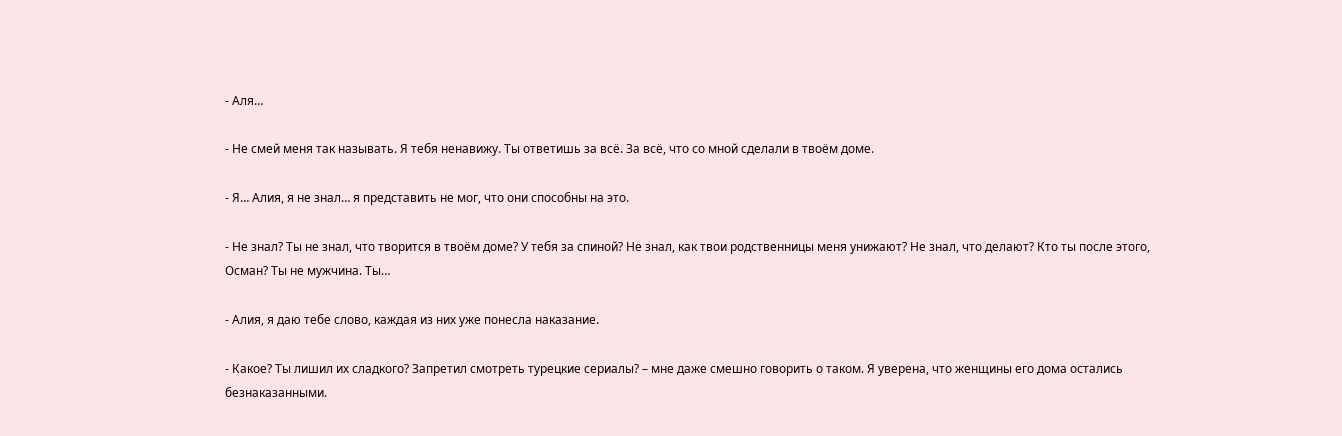- Аля…

- Не смей меня так называть. Я тебя ненавижу. Ты ответишь за всё. За всё, что со мной сделали в твоём доме.

- Я… Алия, я не знал… я представить не мог, что они способны на это.

- Не знал? Ты не знал, что творится в твоём доме? У тебя за спиной? Не знал, как твои родственницы меня унижают? Не знал, что делают? Кто ты после этого, Осман? Ты не мужчина. Ты…

- Алия, я даю тебе слово, каждая из них уже понесла наказание.

- Какое? Ты лишил их сладкого? Запретил смотреть турецкие сериалы? – мне даже смешно говорить о таком. Я уверена, что женщины его дома остались безнаказанными.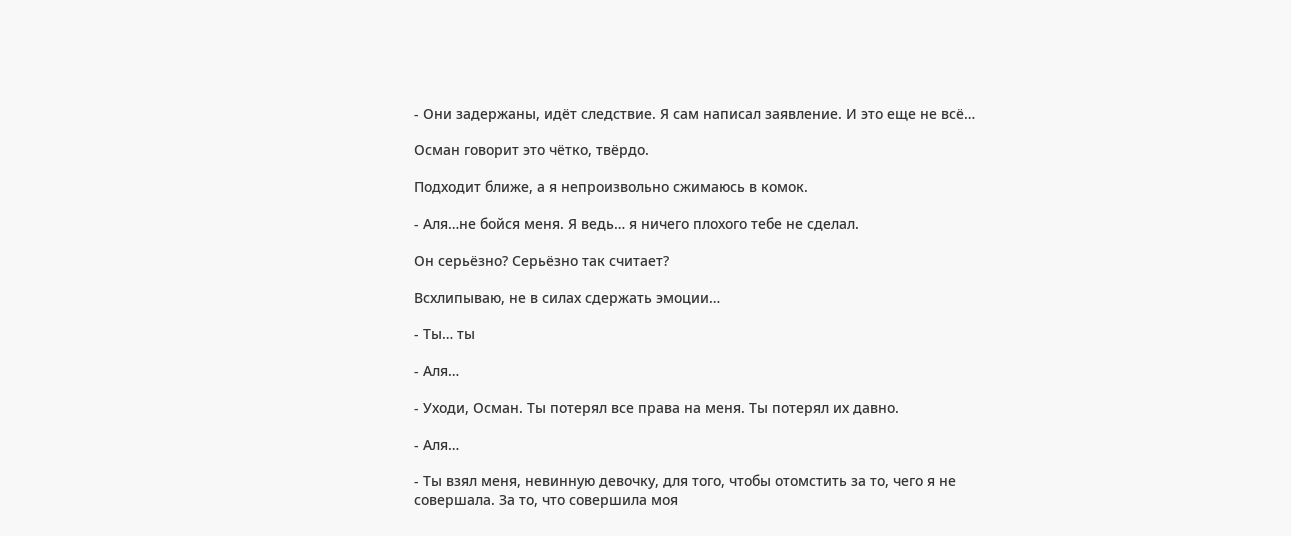- Они задержаны, идёт следствие. Я сам написал заявление. И это еще не всё…

Осман говорит это чётко, твёрдо.

Подходит ближе, а я непроизвольно сжимаюсь в комок.

- Аля…не бойся меня. Я ведь… я ничего плохого тебе не сделал.

Он серьёзно? Серьёзно так считает?

Всхлипываю, не в силах сдержать эмоции…

- Ты… ты

- Аля…

- Уходи, Осман. Ты потерял все права на меня. Ты потерял их давно.

- Аля…

- Ты взял меня, невинную девочку, для того, чтобы отомстить за то, чего я не совершала. За то, что совершила моя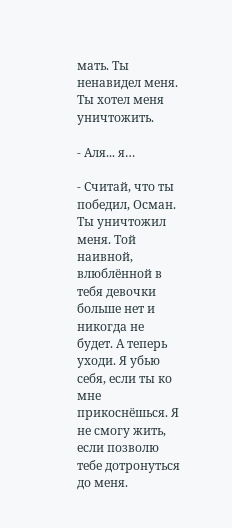мать. Ты ненавидел меня. Ты хотел меня уничтожить.

- Аля... я…

- Считай, что ты победил, Осман. Ты уничтожил меня. Той наивной, влюблённой в тебя девочки больше нет и никогда не будет. А теперь уходи. Я убью себя, если ты ко мне прикоснёшься. Я не смогу жить, если позволю тебе дотронуться до меня.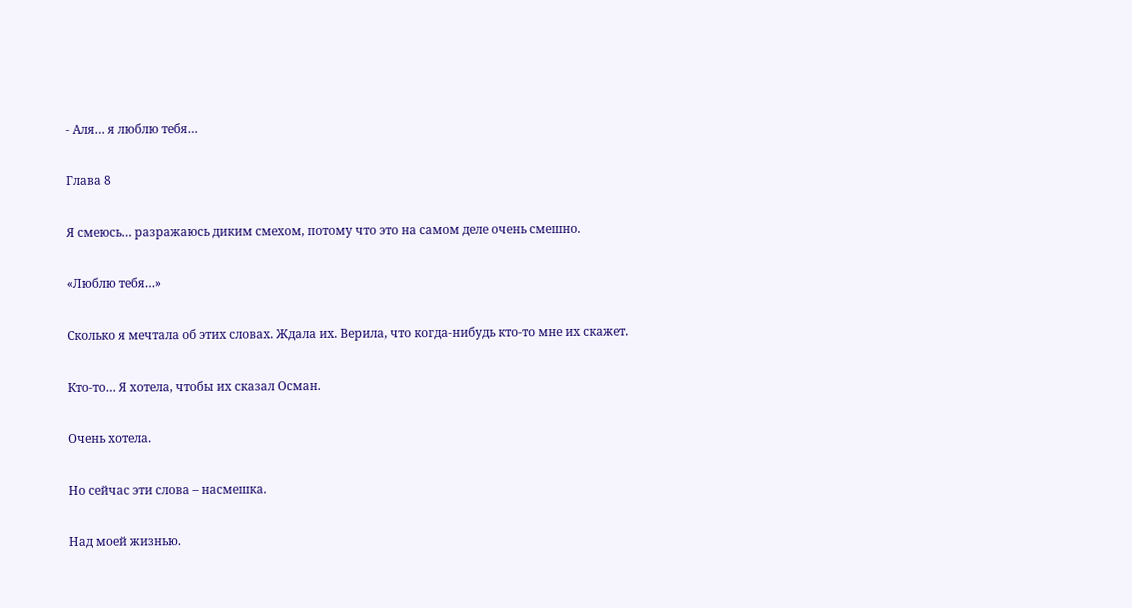- Аля… я люблю тебя…

Глава 8

Я смеюсь… разражаюсь диким смехом, потому что это на самом деле очень смешно.

«Люблю тебя…»

Сколько я мечтала об этих словах. Ждала их. Верила, что когда-нибудь кто-то мне их скажет.

Кто-то… Я хотела, чтобы их сказал Осман.

Очень хотела.

Но сейчас эти слова – насмешка.

Над моей жизнью.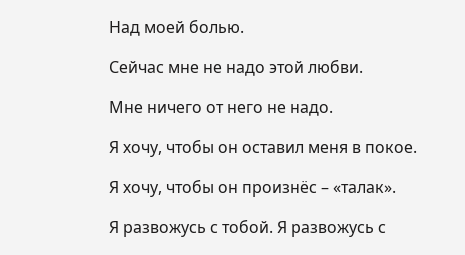Над моей болью.

Сейчас мне не надо этой любви.

Мне ничего от него не надо.

Я хочу, чтобы он оставил меня в покое.

Я хочу, чтобы он произнёс – «талак».

Я развожусь с тобой. Я развожусь с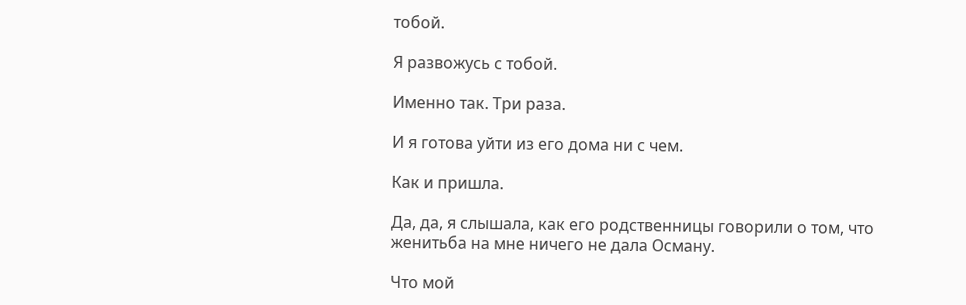тобой.

Я развожусь с тобой.

Именно так. Три раза.

И я готова уйти из его дома ни с чем.

Как и пришла.

Да, да, я слышала, как его родственницы говорили о том, что женитьба на мне ничего не дала Осману.

Что мой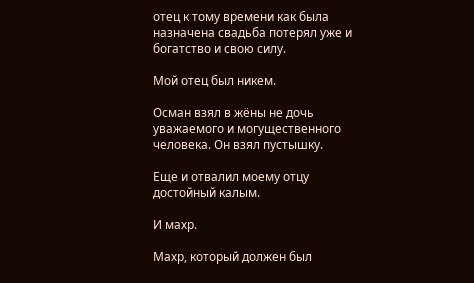отец к тому времени как была назначена свадьба потерял уже и богатство и свою силу.

Мой отец был никем.

Осман взял в жёны не дочь уважаемого и могущественного человека. Он взял пустышку.

Еще и отвалил моему отцу достойный калым.

И махр.

Махр, который должен был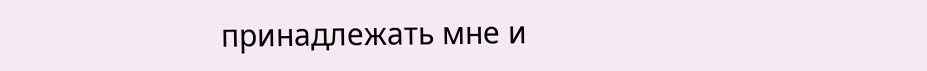принадлежать мне и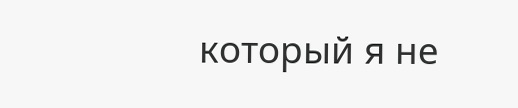который я не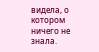видела, о котором ничего не знала.